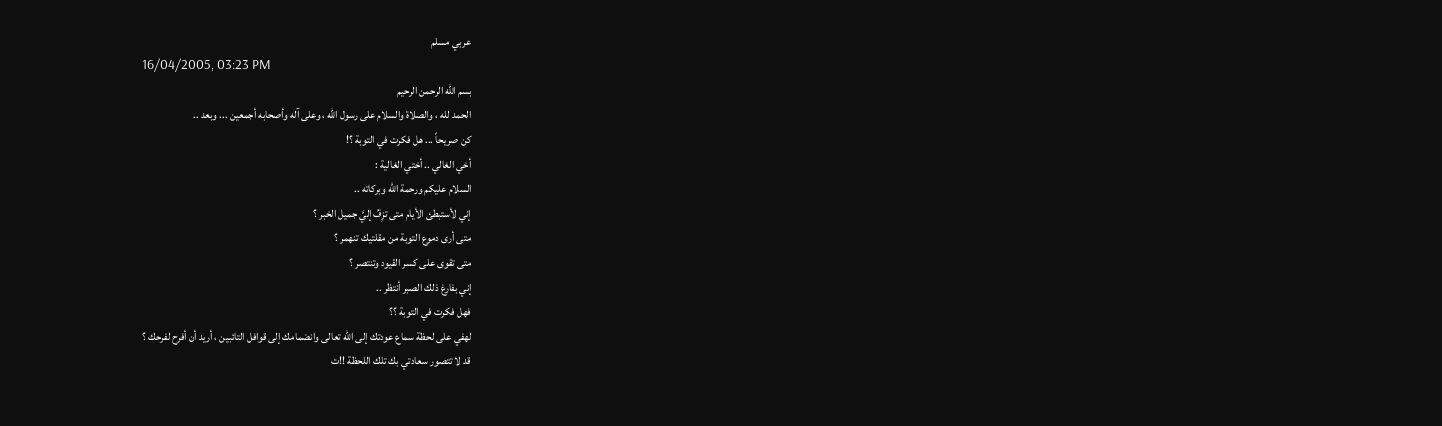عربي مسلم
16/04/2005, 03:23 PM
بسم الله الرحمن الرحيم
الحمد لله ، والصلاة والسلام على رسول الله ، وعلى آله وأصحابه أجمعين ... وبعد ..
كن صريحاً ... هل فكرت في التوبة ؟!
أخي الغالي .. أختي الغالية :
السلام عليكم ورحمة الله وبركاته ..
إني لأستبطئ الأيام متى تزِفُ إليَّ جميل الخبر ؟
متى أرى دموع التوبة من مقلتيك تنهمر ؟
متى تقوى على كسر القيود وتنتصر ؟
إني بفارغ ذلك الصبر أنتظر ..
فهل فكرت في التوبة ؟؟
لهفي على لحظة سماع عودتك إلى الله تعالى وانضمامك إلى قوافل التائبين ، أريد أن أفرح لفرحك ؟
قد لا تتصور سعادتي بك تلك اللحظة !!ت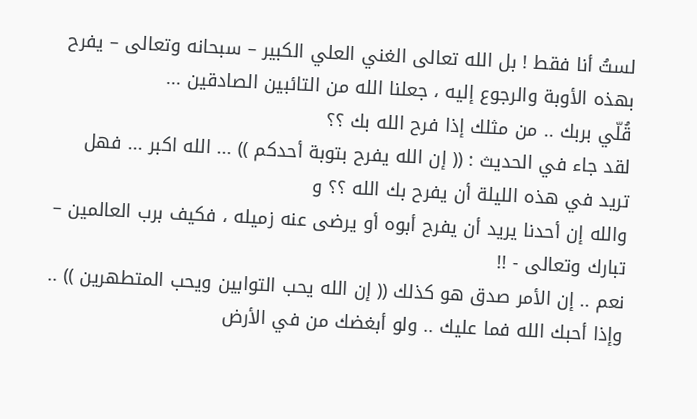لستُ أنا فقط ! بل الله تعالى الغني العلي الكبير – سبحانه وتعالى – يفرح بهذه الأوبة والرجوع إليه ، جعلنا الله من التائبين الصادقين ...
قُلّي بربك .. من مثلك إذا فرح الله بك ؟؟
لقد جاء في الحديث : (( إن الله يفرح بتوبة أحدكم )) ... الله اكبر ... فهل تريد في هذه الليلة أن يفرح بك الله ؟؟ و
والله إن أحدنا يريد أن يفرح أبوه أو يرضى عنه زميله ، فكيف برب العالمين – تبارك وتعالى - !!
نعم .. إن الأمر صدق هو كذلك (( إن الله يحب التوابين ويحب المتطهرين )) ..
وإذا أحبك الله فما عليك .. ولو أبغضك من في الأرض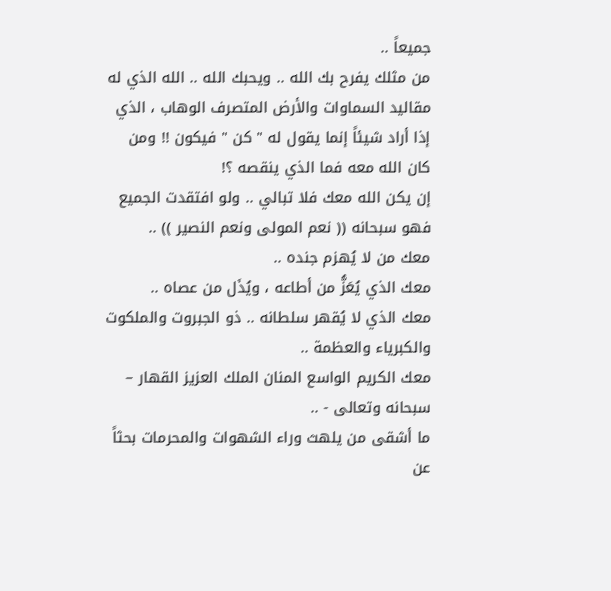جميعاً ..
من مثلك يفرح بك الله .. ويحبك الله .. الله الذي له مقاليد السماوات والأرض المتصرف الوهاب ، الذي إذا أراد شيئاً إنما يقول له " كن " فيكون !! ومن كان الله معه فما الذي ينقصه ؟!
إن يكن الله معك فلا تبالي .. ولو افتقدت الجميع فهو سبحانه (( نعم المولى ونعم النصير )) ..
معك من لا يُهزم جنده ..
معك الذي يُعَزُّ من أطاعه ، ويُذَل من عصاه ..
معك الذي لا يُقهر سلطانه .. ذو الجبروت والملكوت والكبرياء والعظمة ..
معك الكريم الواسع المنان الملك العزيز القهار – سبحانه وتعالى - ..
ما أشقى من يلهث وراء الشهوات والمحرمات بحثاً عن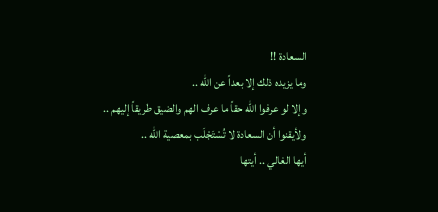السعادة !!
وما يزيده ذلك إلا بعداً عن الله ..
وإلا لو عرفوا الله حقاً ما عرف الهم والضيق طريقاً إليهم ..
ولأيقنوا أن السعادة لا تُسْتَجْلَب بمعصية الله ..
أيها الغالي .. أيتها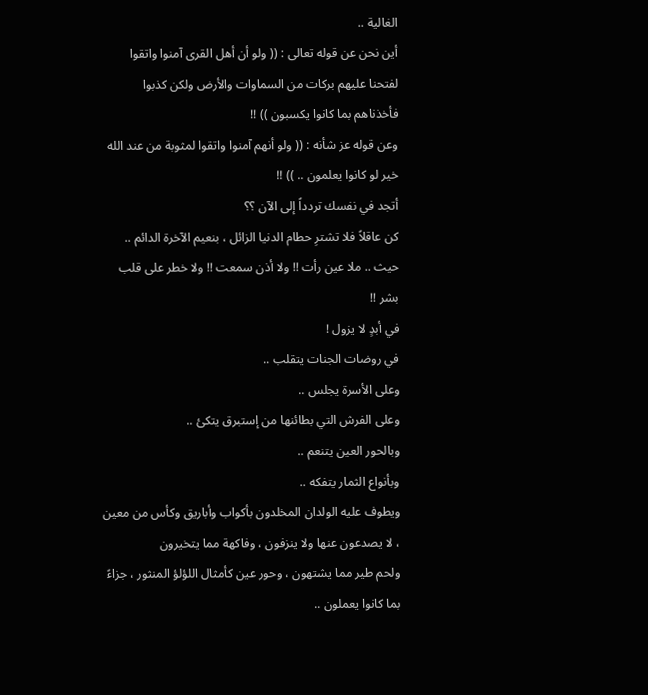الغالية ..
أين نحن عن قوله تعالى : (( ولو أن أهل القرى آمنوا واتقوا لفتحنا عليهم بركات من السماوات والأرض ولكن كذبوا فأخذناهم بما كانوا يكسبون )) !!
وعن قوله عز شأنه : (( ولو أنهم آمنوا واتقوا لمثوبة من عند الله خير لو كانوا يعلمون .. )) !!
أتجد في نفسك تردداً إلى الآن ؟؟
كن عاقلاً فلا تشترِ حطام الدنيا الزائل ، بنعيم الآخرة الدائم ..
حيث .. ملا عين رأت !! ولا أذن سمعت !! ولا خطر على قلب بشر !!
في أبدٍ لا يزول !
في روضات الجنات يتقلب ..
وعلى الأسرة يجلس ..
وعلى الفرش التي بطائنها من إستبرق يتكئ ..
وبالحور العين يتنعم ..
وبأنواع الثمار يتفكه ..
ويطوف عليه الولدان المخلدون بأكواب وأباريق وكأس من معين ، لا يصدعون عنها ولا ينزفون ، وفاكهة مما يتخيرون
ولحم طير مما يشتهون ، وحور عين كأمثال اللؤلؤ المنثور ، جزاءً بما كانوا يعملون ..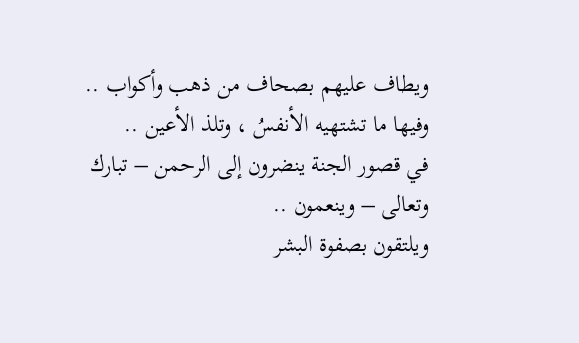ويطاف عليهم بصحاف من ذهب وأكواب ..
وفيها ما تشتهيه الأنفسُ ، وتلذ الأعين ..
في قصور الجنة ينضرون إلى الرحمن – تبارك وتعالى – وينعمون ..
ويلتقون بصفوة البشر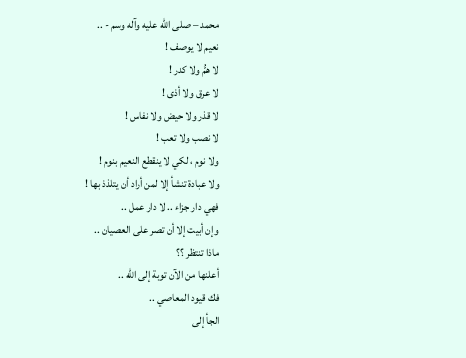محمد – صلى الله عليه وآله وسم - ..
نعيم لا يوصف !
لا همُّ ولا كدر !
لا عرق ولا أذى !
لا قذر ولا حيض ولا نفاس !
لا نصب ولا تعب !
ولا نوم ، لكي لا ينقطع النعيم بنوم !
ولا عبادة تنشأ إلا لمن أراد أن يتلذذ بها !
فهي دار جزاء .. لا دار عمل ..
وإن أبيت إلا أن تصر على العصيان ..
ماذا تنتظر ؟؟
أعلنها من الآن توبة إلى الله ..
فك قيود المعاصي ..
الجأ إلى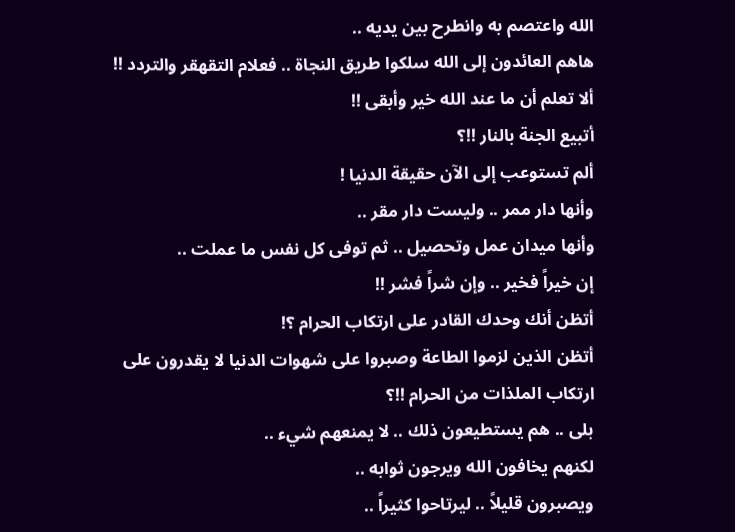الله واعتصم به وانطرح بين يديه ..
هاهم العائدون إلى الله سلكوا طريق النجاة .. فعلام التقهقر والتردد !!
ألا تعلم أن ما عند الله خير وأبقى !!
أتبيع الجنة بالنار !!؟
ألم تستوعب إلى الآن حقيقة الدنيا !
وأنها دار ممر .. وليست دار مقر ..
وأنها ميدان عمل وتحصيل .. ثم توفى كل نفس ما عملت ..
إن خيراً فخير .. وإن شراً فشر !!
أتظن أنك وحدك القادر على ارتكاب الحرام ؟!
أتظن الذين لزموا الطاعة وصبروا على شهوات الدنيا لا يقدرون على ارتكاب الملذات من الحرام !!؟
بلى .. هم يستطيعون ذلك .. لا يمنعهم شيء ..
لكنهم يخافون الله ويرجون ثوابه ..
ويصبرون قليلاً .. ليرتاحوا كثيراً ..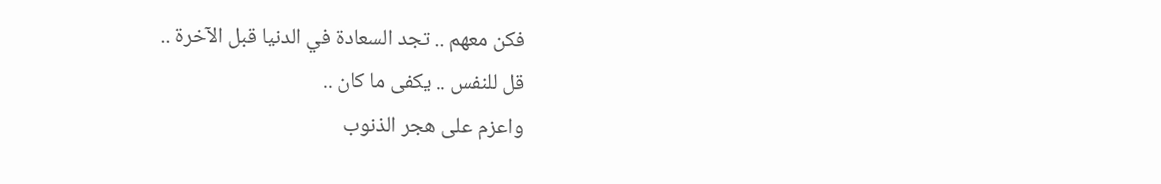فكن معهم .. تجد السعادة في الدنيا قبل الآخرة ..
قل للنفس .. يكفى ما كان ..
واعزم على هجر الذنوب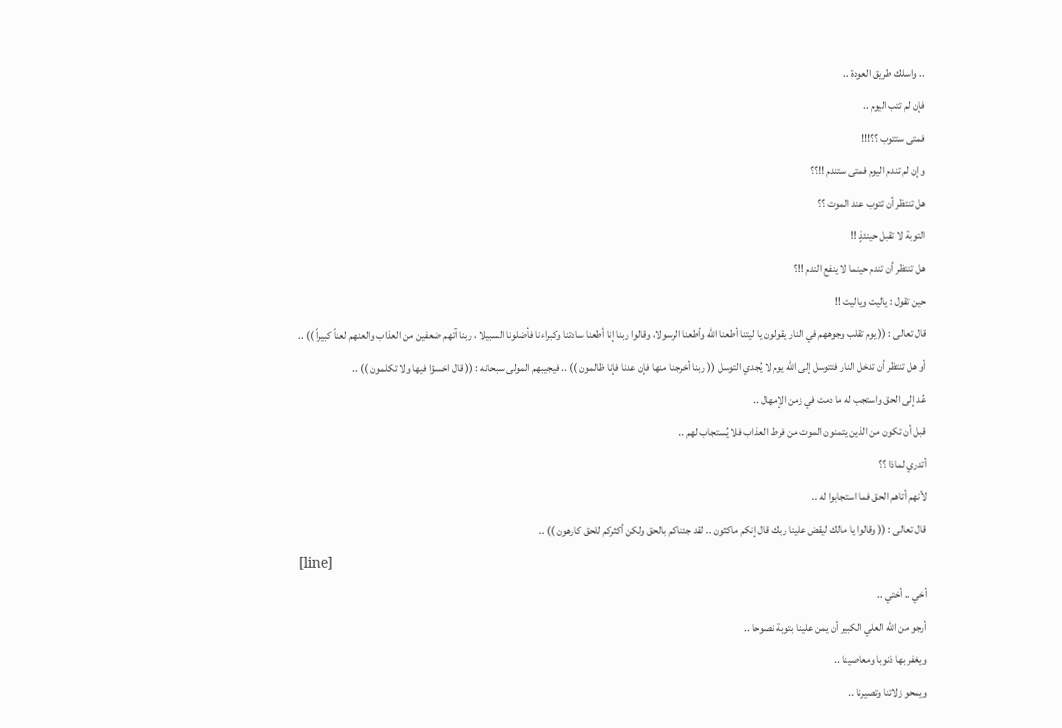.. واسلك طريق العودة ..
فإن لم تتب اليوم ..
فمتى ستتوب ؟؟!!!
وإن لم تندم اليوم فمتى ستندم !!؟؟
هل تنتظر أن تتوب عند الموت ؟؟
التوبة لا تقبل حينئذٍ !!
هل تنتظر أن تندم حينما لا ينفع الندم !!؟
حين تقول : ياليت وياليت !!
قال تعالى : (( يوم تقلب وجوههم في النار يقولون يا ليتنا أطعنا الله وأطعنا الرسولا، وقالوا ربنا إنا أطعنا سادتنا وكبراءنا فأضلونا السبيلا ، ربنا آتهم ضعفين من العذاب والعنهم لعناً كبيراً )) ..
أو هل تنتظر أن تدخل النار فتتوسل إلى الله يوم لا يُجدي التوسل (( ربنا أخرجنا منها فإن عدنا فإنا ظالمون )) .. فيجيبهم المولى سبحانه : (( قال اخسؤا فيها ولا تكلمون )) ..
عُد إلى الحق واستجب له ما دمت في زمن الإمهال ..
قبل أن تكون من الذين يتمنون الموت من فرط العذاب فلا يُستجاب لهم ..
أتدري لماذا ؟؟
لأنهم أتاهم الحق فما استجابوا له ..
قال تعالى : (( وقالوا يا مالك ليقض علينا ربك قال إنكم ماكثون .. لقد جئناكم بالحق ولكن أكثركم للحق كارهون )) ..
[line]
أخي .. أختي ..
أرجو من الله العلي الكبير أن يمن علينا بتوبة نصوحا ..
ويغفر بها ذنوبا ومعاصينا ..
ويمحو زلاتنا وتصيرنا ..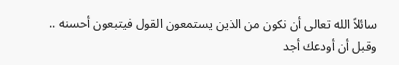سائلاً الله تعالى أن نكون من الذين يستمعون القول فيتبعون أحسنه ..
وقبل أن أودعك أجد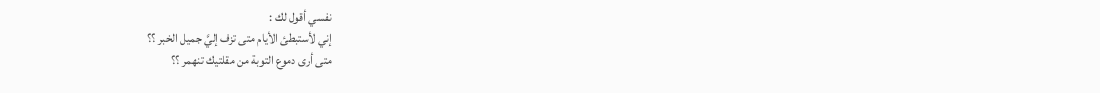نفسي أقول لك :
إني لأستبطئ الأيام متى تزف إليَّ جميل الخبر ؟؟
متى أرى دموع التوبة من مقلتيك تنهمر ؟؟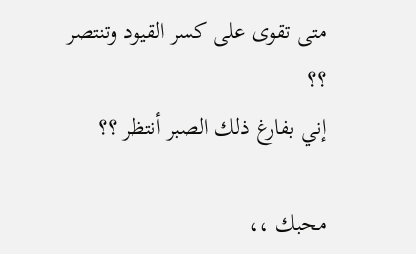متى تقوى على كسر القيود وتنتصر ؟؟
إني بفارغ ذلك الصبر أنتظر ؟؟

محبك ،،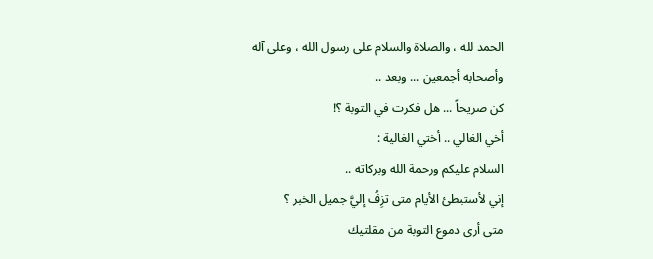الحمد لله ، والصلاة والسلام على رسول الله ، وعلى آله وأصحابه أجمعين ... وبعد ..
كن صريحاً ... هل فكرت في التوبة ؟!
أخي الغالي .. أختي الغالية :
السلام عليكم ورحمة الله وبركاته ..
إني لأستبطئ الأيام متى تزِفُ إليَّ جميل الخبر ؟
متى أرى دموع التوبة من مقلتيك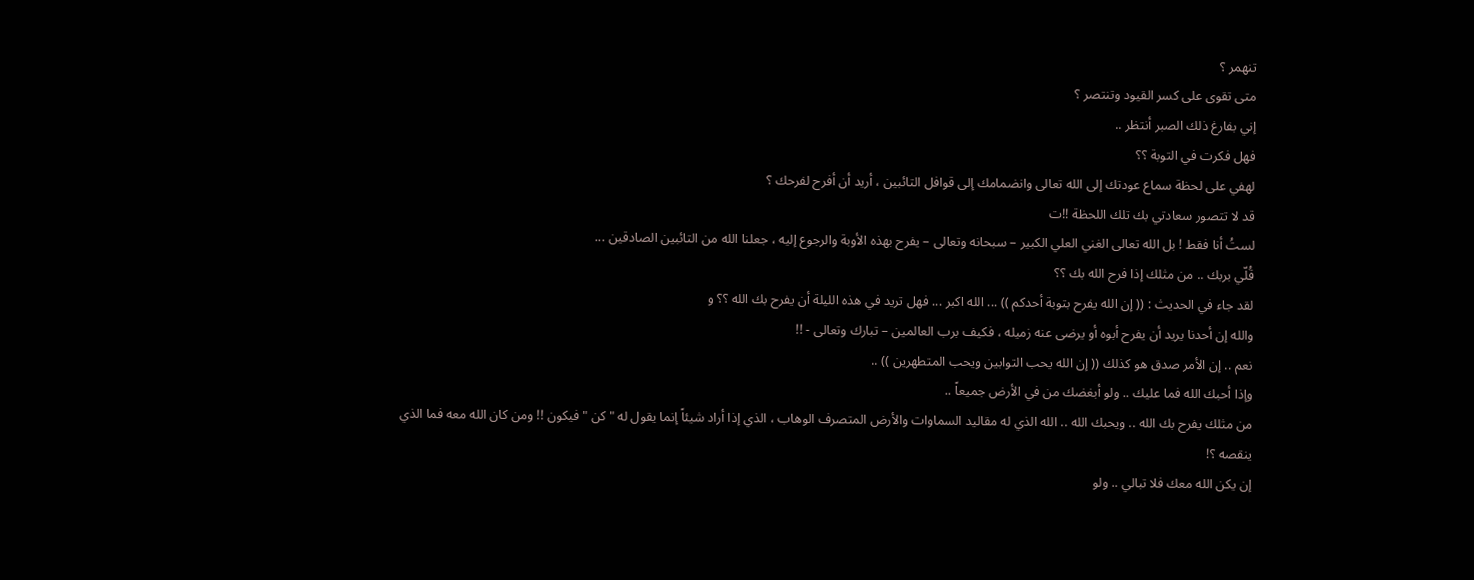تنهمر ؟
متى تقوى على كسر القيود وتنتصر ؟
إني بفارغ ذلك الصبر أنتظر ..
فهل فكرت في التوبة ؟؟
لهفي على لحظة سماع عودتك إلى الله تعالى وانضمامك إلى قوافل التائبين ، أريد أن أفرح لفرحك ؟
قد لا تتصور سعادتي بك تلك اللحظة !!ت
لستُ أنا فقط ! بل الله تعالى الغني العلي الكبير – سبحانه وتعالى – يفرح بهذه الأوبة والرجوع إليه ، جعلنا الله من التائبين الصادقين ...
قُلّي بربك .. من مثلك إذا فرح الله بك ؟؟
لقد جاء في الحديث : (( إن الله يفرح بتوبة أحدكم )) ... الله اكبر ... فهل تريد في هذه الليلة أن يفرح بك الله ؟؟ و
والله إن أحدنا يريد أن يفرح أبوه أو يرضى عنه زميله ، فكيف برب العالمين – تبارك وتعالى - !!
نعم .. إن الأمر صدق هو كذلك (( إن الله يحب التوابين ويحب المتطهرين )) ..
وإذا أحبك الله فما عليك .. ولو أبغضك من في الأرض جميعاً ..
من مثلك يفرح بك الله .. ويحبك الله .. الله الذي له مقاليد السماوات والأرض المتصرف الوهاب ، الذي إذا أراد شيئاً إنما يقول له " كن " فيكون !! ومن كان الله معه فما الذي ينقصه ؟!
إن يكن الله معك فلا تبالي .. ولو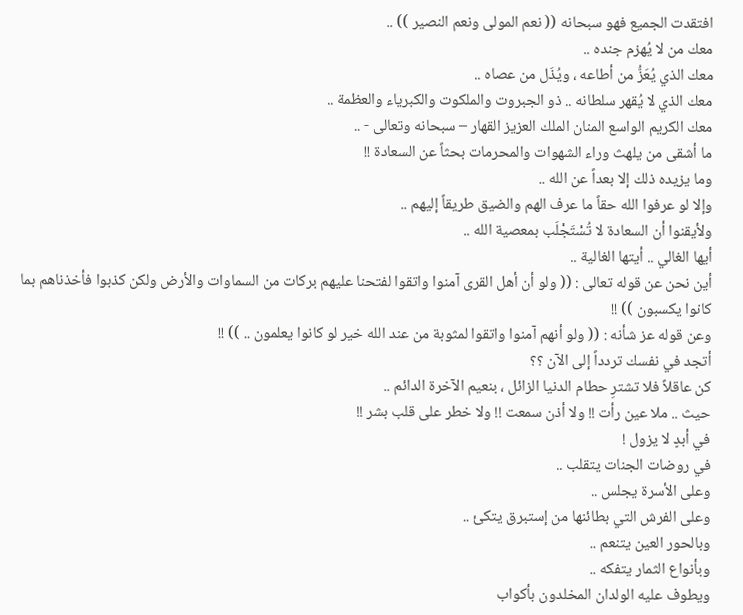افتقدت الجميع فهو سبحانه (( نعم المولى ونعم النصير )) ..
معك من لا يُهزم جنده ..
معك الذي يُعَزُّ من أطاعه ، ويُذَل من عصاه ..
معك الذي لا يُقهر سلطانه .. ذو الجبروت والملكوت والكبرياء والعظمة ..
معك الكريم الواسع المنان الملك العزيز القهار – سبحانه وتعالى - ..
ما أشقى من يلهث وراء الشهوات والمحرمات بحثاً عن السعادة !!
وما يزيده ذلك إلا بعداً عن الله ..
وإلا لو عرفوا الله حقاً ما عرف الهم والضيق طريقاً إليهم ..
ولأيقنوا أن السعادة لا تُسْتَجْلَب بمعصية الله ..
أيها الغالي .. أيتها الغالية ..
أين نحن عن قوله تعالى : (( ولو أن أهل القرى آمنوا واتقوا لفتحنا عليهم بركات من السماوات والأرض ولكن كذبوا فأخذناهم بما كانوا يكسبون )) !!
وعن قوله عز شأنه : (( ولو أنهم آمنوا واتقوا لمثوبة من عند الله خير لو كانوا يعلمون .. )) !!
أتجد في نفسك تردداً إلى الآن ؟؟
كن عاقلاً فلا تشترِ حطام الدنيا الزائل ، بنعيم الآخرة الدائم ..
حيث .. ملا عين رأت !! ولا أذن سمعت !! ولا خطر على قلب بشر !!
في أبدٍ لا يزول !
في روضات الجنات يتقلب ..
وعلى الأسرة يجلس ..
وعلى الفرش التي بطائنها من إستبرق يتكئ ..
وبالحور العين يتنعم ..
وبأنواع الثمار يتفكه ..
ويطوف عليه الولدان المخلدون بأكواب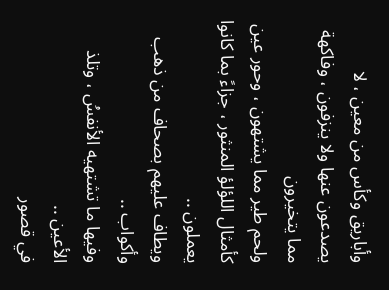وأباريق وكأس من معين ، لا يصدعون عنها ولا ينزفون ، وفاكهة مما يتخيرون
ولحم طير مما يشتهون ، وحور عين كأمثال اللؤلؤ المنثور ، جزاءً بما كانوا يعملون ..
ويطاف عليهم بصحاف من ذهب وأكواب ..
وفيها ما تشتهيه الأنفسُ ، وتلذ الأعين ..
في قصور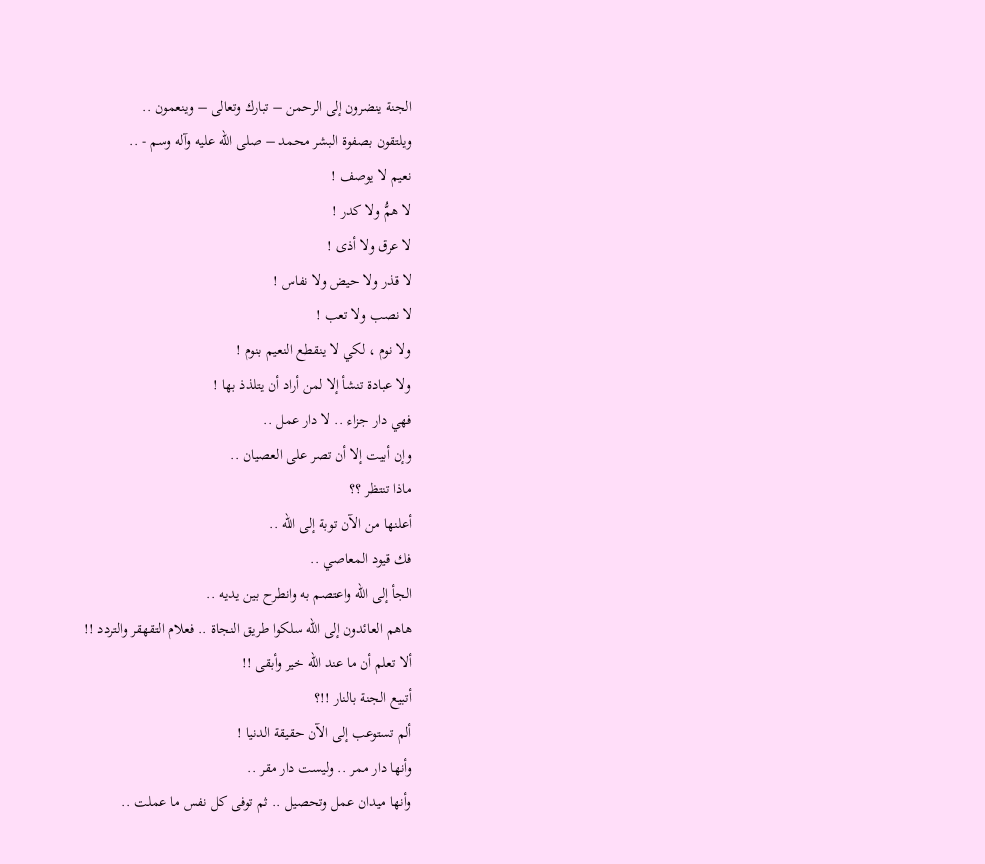الجنة ينضرون إلى الرحمن – تبارك وتعالى – وينعمون ..
ويلتقون بصفوة البشر محمد – صلى الله عليه وآله وسم - ..
نعيم لا يوصف !
لا همُّ ولا كدر !
لا عرق ولا أذى !
لا قذر ولا حيض ولا نفاس !
لا نصب ولا تعب !
ولا نوم ، لكي لا ينقطع النعيم بنوم !
ولا عبادة تنشأ إلا لمن أراد أن يتلذذ بها !
فهي دار جزاء .. لا دار عمل ..
وإن أبيت إلا أن تصر على العصيان ..
ماذا تنتظر ؟؟
أعلنها من الآن توبة إلى الله ..
فك قيود المعاصي ..
الجأ إلى الله واعتصم به وانطرح بين يديه ..
هاهم العائدون إلى الله سلكوا طريق النجاة .. فعلام التقهقر والتردد !!
ألا تعلم أن ما عند الله خير وأبقى !!
أتبيع الجنة بالنار !!؟
ألم تستوعب إلى الآن حقيقة الدنيا !
وأنها دار ممر .. وليست دار مقر ..
وأنها ميدان عمل وتحصيل .. ثم توفى كل نفس ما عملت ..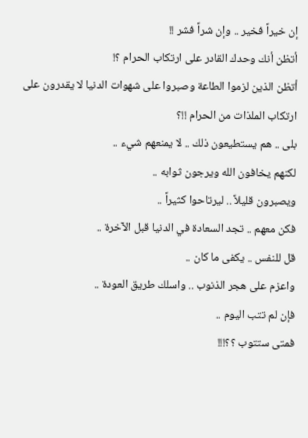إن خيراً فخير .. وإن شراً فشر !!
أتظن أنك وحدك القادر على ارتكاب الحرام ؟!
أتظن الذين لزموا الطاعة وصبروا على شهوات الدنيا لا يقدرون على ارتكاب الملذات من الحرام !!؟
بلى .. هم يستطيعون ذلك .. لا يمنعهم شيء ..
لكنهم يخافون الله ويرجون ثوابه ..
ويصبرون قليلاً .. ليرتاحوا كثيراً ..
فكن معهم .. تجد السعادة في الدنيا قبل الآخرة ..
قل للنفس .. يكفى ما كان ..
واعزم على هجر الذنوب .. واسلك طريق العودة ..
فإن لم تتب اليوم ..
فمتى ستتوب ؟؟!!!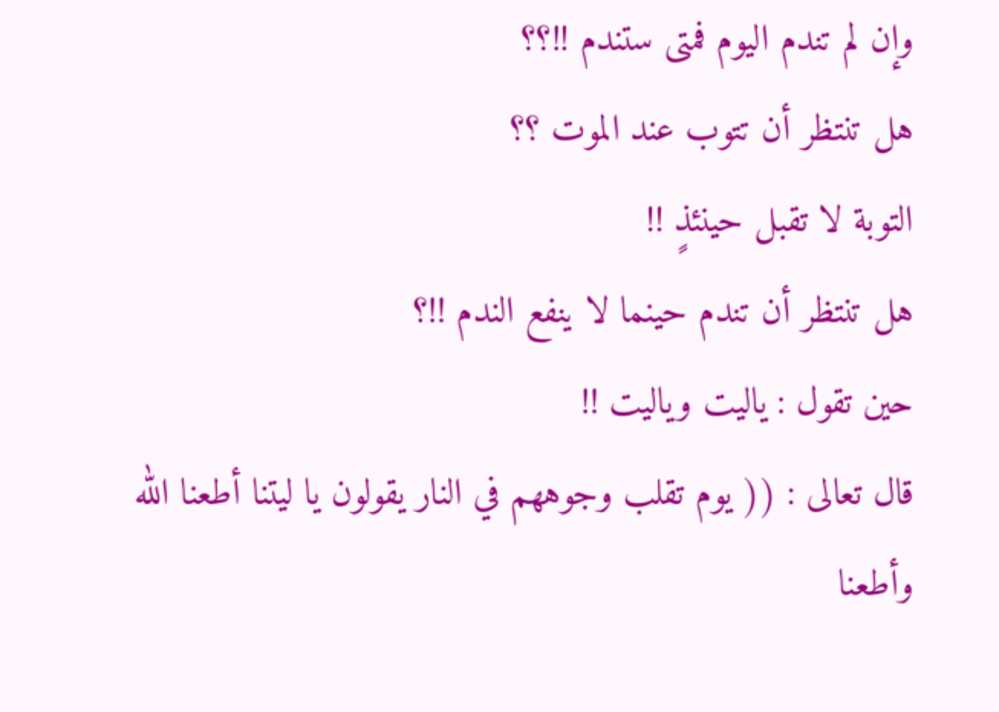وإن لم تندم اليوم فمتى ستندم !!؟؟
هل تنتظر أن تتوب عند الموت ؟؟
التوبة لا تقبل حينئذٍ !!
هل تنتظر أن تندم حينما لا ينفع الندم !!؟
حين تقول : ياليت وياليت !!
قال تعالى : (( يوم تقلب وجوههم في النار يقولون يا ليتنا أطعنا الله وأطعنا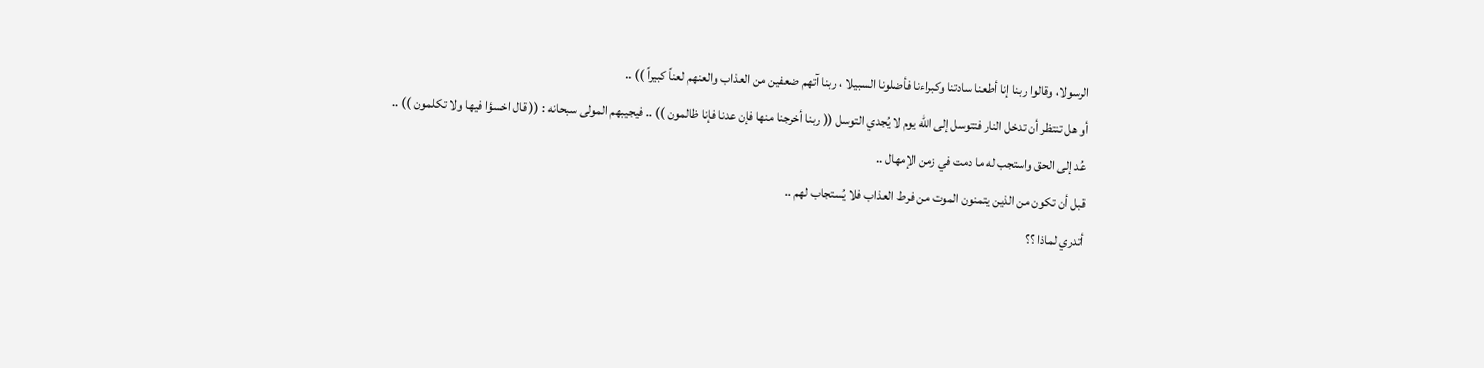الرسولا، وقالوا ربنا إنا أطعنا سادتنا وكبراءنا فأضلونا السبيلا ، ربنا آتهم ضعفين من العذاب والعنهم لعناً كبيراً )) ..
أو هل تنتظر أن تدخل النار فتتوسل إلى الله يوم لا يُجدي التوسل (( ربنا أخرجنا منها فإن عدنا فإنا ظالمون )) .. فيجيبهم المولى سبحانه : (( قال اخسؤا فيها ولا تكلمون )) ..
عُد إلى الحق واستجب له ما دمت في زمن الإمهال ..
قبل أن تكون من الذين يتمنون الموت من فرط العذاب فلا يُستجاب لهم ..
أتدري لماذا ؟؟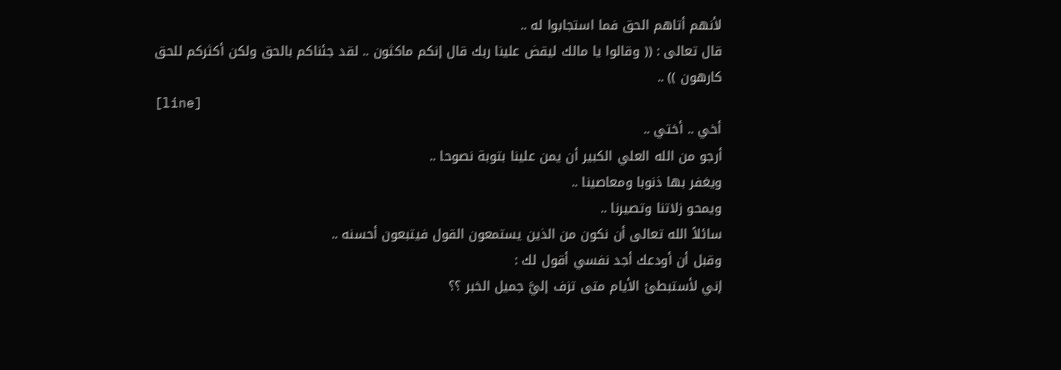لأنهم أتاهم الحق فما استجابوا له ..
قال تعالى : (( وقالوا يا مالك ليقض علينا ربك قال إنكم ماكثون .. لقد جئناكم بالحق ولكن أكثركم للحق كارهون )) ..
[line]
أخي .. أختي ..
أرجو من الله العلي الكبير أن يمن علينا بتوبة نصوحا ..
ويغفر بها ذنوبا ومعاصينا ..
ويمحو زلاتنا وتصيرنا ..
سائلاً الله تعالى أن نكون من الذين يستمعون القول فيتبعون أحسنه ..
وقبل أن أودعك أجد نفسي أقول لك :
إني لأستبطئ الأيام متى تزف إليَّ جميل الخبر ؟؟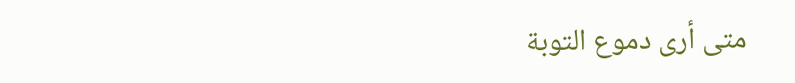متى أرى دموع التوبة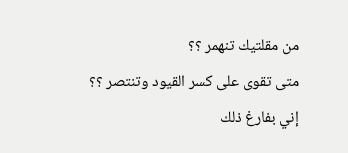من مقلتيك تنهمر ؟؟
متى تقوى على كسر القيود وتنتصر ؟؟
إني بفارغ ذلك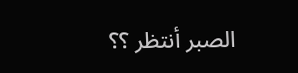الصبر أنتظر ؟؟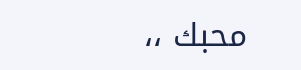محبك ،،